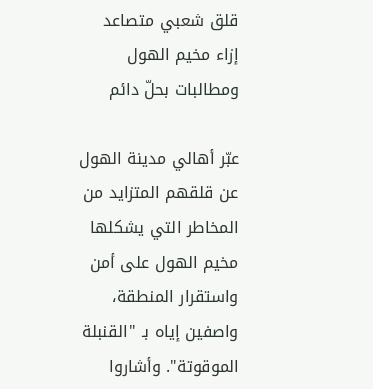قلق شعبي متصاعد إزاء مخيم الهول ومطالبات بحلّ دائم

عبّر أهالي مدينة الهول عن قلقهم المتزايد من المخاطر التي يشكلها مخيم الهول على أمن واستقرار المنطقة، واصفين إياه بـ "القنبلة الموقوتة". وأشاروا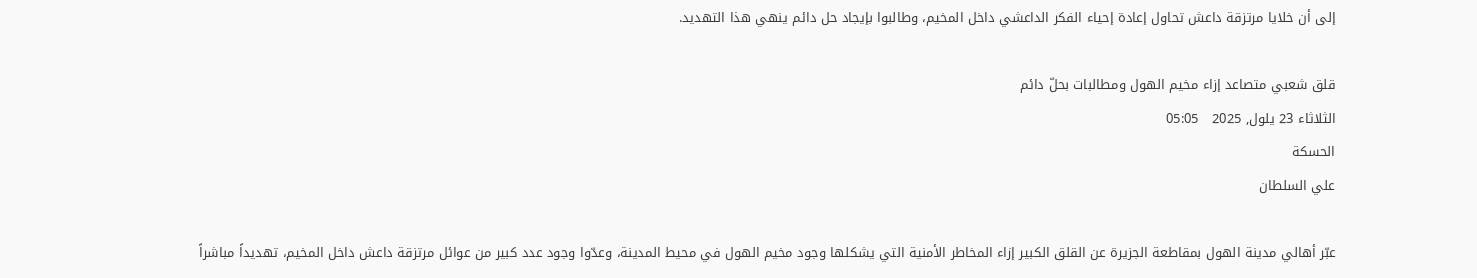إلى أن خلايا مرتزقة داعش تحاول إعادة إحياء الفكر الداعشي داخل المخيم، وطالبوا بإيجاد حل دائم ينهي هذا التهديد.

قلق شعبي متصاعد إزاء مخيم الهول ومطالبات بحلّ دائم
الثلاثاء 23 يلول, 2025   05:05
الحسكة
علي السلطان

عبّر أهالي مدينة الهول بمقاطعة الجزيرة عن القلق الكبير إزاء المخاطر الأمنية التي يشكلها وجود مخيم الهول في محيط المدينة، وعدّوا وجود عدد كبير من عوائل مرتزقة داعش داخل المخيم، تهديداً مباشراً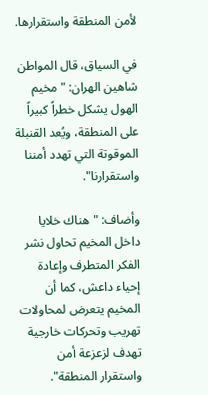لأمن المنطقة واستقرارها.

في السياق، قال المواطن شاهين الهران: "مخيم الهول يشكل خطراً كبيراً على المنطقة، ويُعد القنبلة الموقوتة التي تهدد أمننا واستقرارنا".

وأضاف: "هناك خلايا داخل المخيم تحاول نشر الفكر المتطرف وإعادة إحياء داعش، كما أن المخيم يتعرض لمحاولات تهريب وتحركات خارجية تهدف لزعزعة أمن واستقرار المنطقة".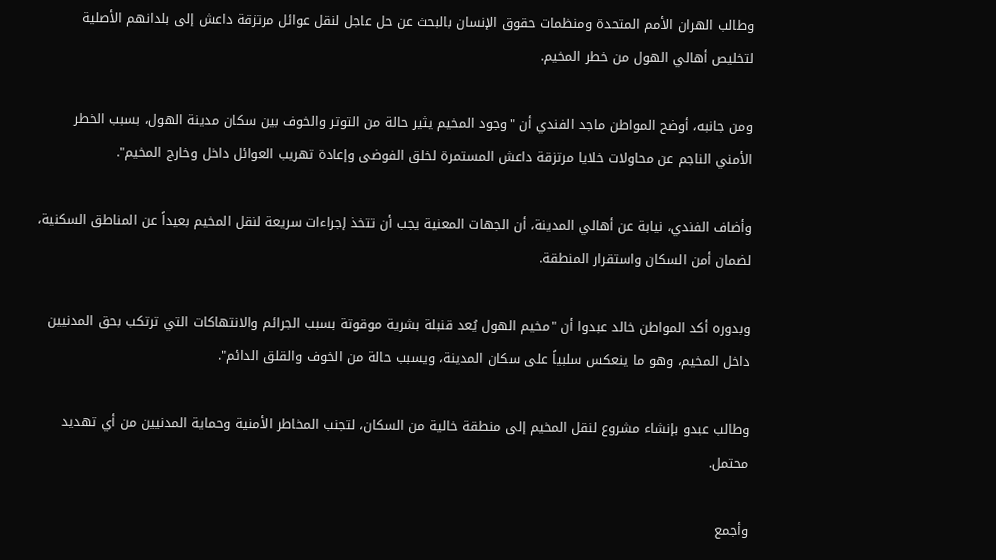وطالب الهران الأمم المتحدة ومنظمات حقوق الإنسان بالبحث عن حل عاجل لنقل عوائل مرتزقة داعش إلى بلدانهم الأصلية لتخليص أهالي الهول من خطر المخيم.

ومن جانبه، أوضح المواطن ماجد الفندي أن "وجود المخيم يثير حالة من التوتر والخوف بين سكان مدينة الهول، بسبب الخطر الأمني الناجم عن محاولات خلايا مرتزقة داعش المستمرة لخلق الفوضى وإعادة تهريب العوائل داخل وخارج المخيم".

وأضاف الفندي، نيابة عن أهالي المدينة، أن الجهات المعنية يجب أن تتخذ إجراءات سريعة لنقل المخيم بعيداً عن المناطق السكنية، لضمان أمن السكان واستقرار المنطقة.

وبدوره أكد المواطن خالد عبدوا أن "مخيم الهول يُعد قنبلة بشرية موقوتة بسبب الجرائم والانتهاكات التي ترتكب بحق المدنيين داخل المخيم، وهو ما ينعكس سلبياً على سكان المدينة، ويسبب حالة من الخوف والقلق الدائم".

وطالب عبدو بإنشاء مشروع لنقل المخيم إلى منطقة خالية من السكان، لتجنب المخاطر الأمنية وحماية المدنيين من أي تهديد محتمل.

وأجمع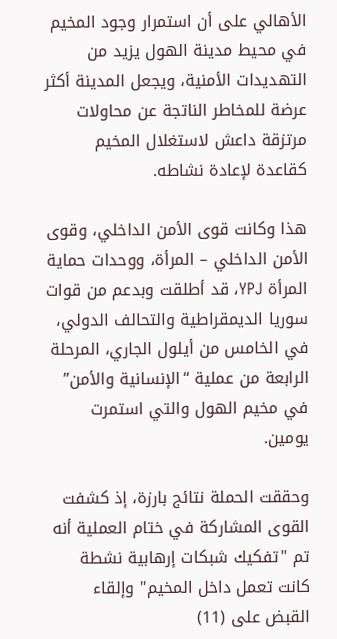الأهالي على أن استمرار وجود المخيم في محيط مدينة الهول يزيد من التهديدات الأمنية، ويجعل المدينة أكثر عرضة للمخاطر الناتجة عن محاولات مرتزقة داعش لاستغلال المخيم كقاعدة لإعادة نشاطه.

هذا وكانت قوى الأمن الداخلي، وقوى الأمن الداخلي – المرأة، ووحدات حماية المرأة YPJ، قد أطلقت وبدعم من قوات سوريا الديمقراطية والتحالف الدولي، في الخامس من أيلول الجاري، المرحلة الرابعة من عملية “الإنسانية والأمن” في مخيم الهول والتي استمرت يومين.

وحققت الحملة نتائج بارزة، إذ كشفت القوى المشاركة في ختام العملية أنه تم "تفكيك شبكات إرهابية نشطة كانت تعمل داخل المخيم" وإلقاء القبض على (11)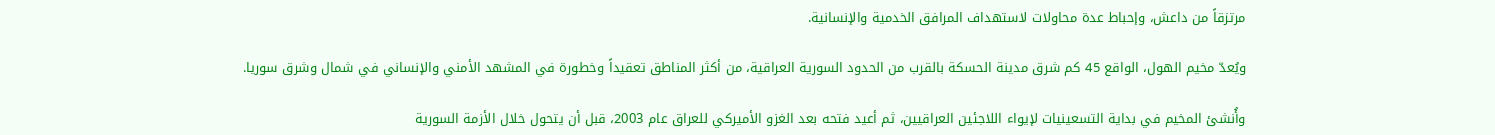مرتزقاً من داعش، وإحباط عدة محاولات لاستهداف المرافق الخدمية والإنسانية.

ويُعدّ مخيم الهول، الواقع 45 كم شرق مدينة الحسكة بالقرب من الحدود السورية العراقية، من أكثر المناطق تعقيداً وخطورة في المشهد الأمني والإنساني في شمال وشرق سوريا.

وأُنشئ المخيم في بداية التسعينيات لإيواء اللاجئين العراقيين، ثم أعيد فتحه بعد الغزو الأميركي للعراق عام 2003، قبل أن يتحول خلال الأزمة السورية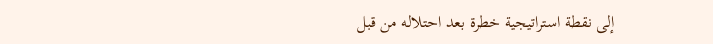إلى نقطة استراتيجية خطرة بعد احتلاله من قبل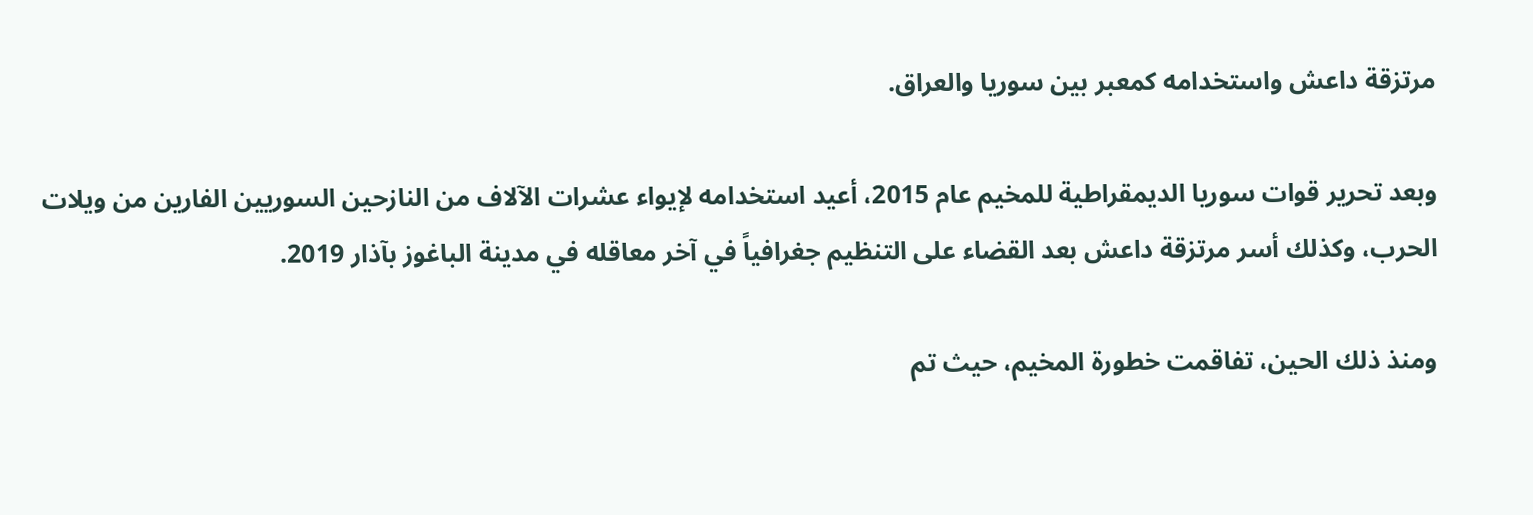مرتزقة داعش واستخدامه كمعبر بين سوريا والعراق.

وبعد تحرير قوات سوريا الديمقراطية للمخيم عام 2015، أعيد استخدامه لإيواء عشرات الآلاف من النازحين السوريين الفارين من ويلات الحرب، وكذلك أسر مرتزقة داعش بعد القضاء على التنظيم جغرافياً في آخر معاقله في مدينة الباغوز بآذار 2019.

ومنذ ذلك الحين، تفاقمت خطورة المخيم، حيث تم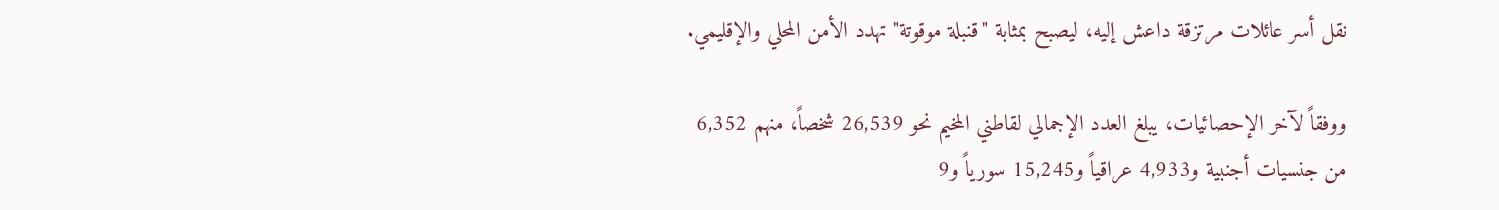نقل أسر عائلات مرتزقة داعش إليه، ليصبح بمثابة "قنبلة موقوتة" تهدد الأمن المحلي والإقليمي.

ووفقاً لآخر الإحصائيات، يبلغ العدد الإجمالي لقاطني المخيم نحو 26,539 شخصاً، منهم 6,352 من جنسيات أجنبية و4,933 عراقياً و15,245 سورياً و9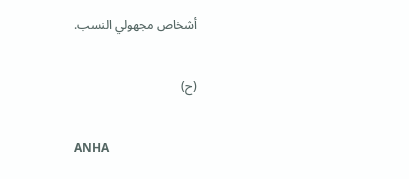أشخاص مجهولي النسب.

(ح)

ANHA